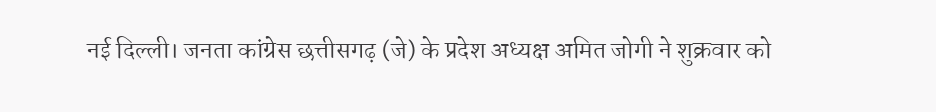नई दिल्ली। जनता कांग्रेस छत्तीसगढ़ (जे) के प्रदेश अध्यक्ष अमित जोगी ने शुक्रवार को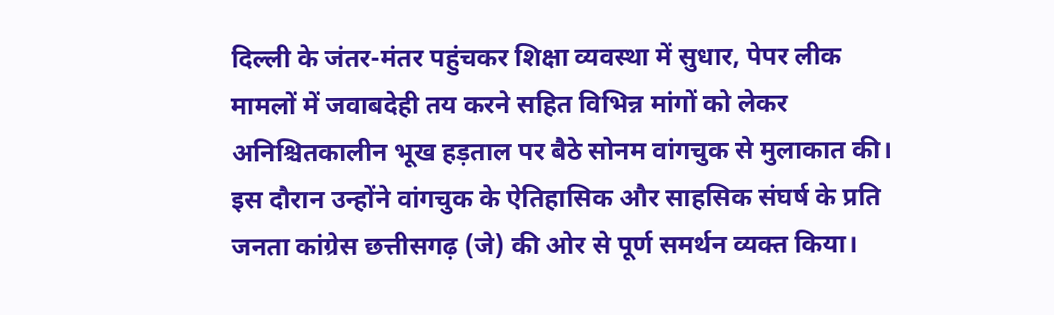दिल्ली के जंतर-मंतर पहुंचकर शिक्षा व्यवस्था में सुधार, पेपर लीक मामलों में जवाबदेही तय करने सहित विभिन्न मांगों को लेकर अनिश्चितकालीन भूख हड़ताल पर बैठे सोनम वांगचुक से मुलाकात की। इस दौरान उन्होंने वांगचुक के ऐतिहासिक और साहसिक संघर्ष के प्रति जनता कांग्रेस छत्तीसगढ़ (जे) की ओर से पूर्ण समर्थन व्यक्त किया।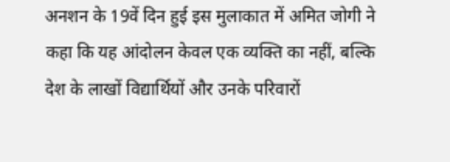अनशन के 19वें दिन हुई इस मुलाकात में अमित जोगी ने कहा कि यह आंदोलन केवल एक व्यक्ति का नहीं, बल्कि देश के लाखों विद्यार्थियों और उनके परिवारों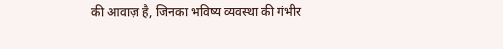की आवाज़ है, जिनका भविष्य व्यवस्था की गंभीर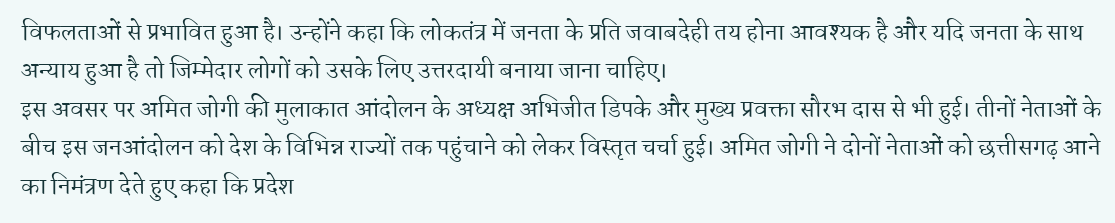विफलताओं से प्रभावित हुआ है। उन्होंने कहा कि लोकतंत्र में जनता के प्रति जवाबदेही तय होना आवश्यक है और यदि जनता के साथ अन्याय हुआ है तो जिम्मेदार लोगों को उसके लिए उत्तरदायी बनाया जाना चाहिए।
इस अवसर पर अमित जोगी की मुलाकात आंदोलन के अध्यक्ष अभिजीत डिपके और मुख्य प्रवक्ता सौरभ दास से भी हुई। तीनों नेताओं के बीच इस जनआंदोलन को देश के विभिन्न राज्यों तक पहुंचाने को लेकर विस्तृत चर्चा हुई। अमित जोगी ने दोनों नेताओं को छत्तीसगढ़ आने का निमंत्रण देते हुए कहा कि प्रदेश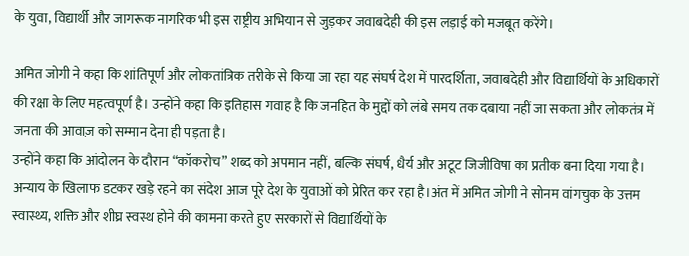के युवा, विद्यार्थी और जागरूक नागरिक भी इस राष्ट्रीय अभियान से जुड़कर जवाबदेही की इस लड़ाई को मजबूत करेंगे।

अमित जोगी ने कहा कि शांतिपूर्ण और लोकतांत्रिक तरीके से किया जा रहा यह संघर्ष देश में पारदर्शिता, जवाबदेही और विद्यार्थियों के अधिकारों की रक्षा के लिए महत्वपूर्ण है। उन्होंने कहा कि इतिहास गवाह है कि जनहित के मुद्दों को लंबे समय तक दबाया नहीं जा सकता और लोकतंत्र में जनता की आवाज़ को सम्मान देना ही पड़ता है।
उन्होंने कहा कि आंदोलन के दौरान “कॉकरोच” शब्द को अपमान नहीं, बल्कि संघर्ष, धैर्य और अटूट जिजीविषा का प्रतीक बना दिया गया है। अन्याय के खिलाफ डटकर खड़े रहने का संदेश आज पूरे देश के युवाओं को प्रेरित कर रहा है।अंत में अमित जोगी ने सोनम वांगचुक के उत्तम स्वास्थ्य, शक्ति और शीघ्र स्वस्थ होने की कामना करते हुए सरकारों से विद्यार्थियों के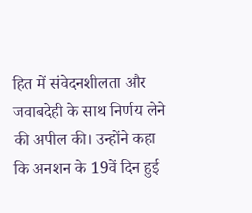हित में संवेदनशीलता और जवाबदेही के साथ निर्णय लेने की अपील की। उन्होंने कहा कि अनशन के 19वें दिन हुई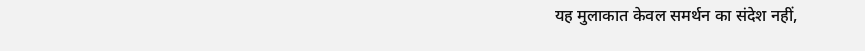यह मुलाकात केवल समर्थन का संदेश नहीं,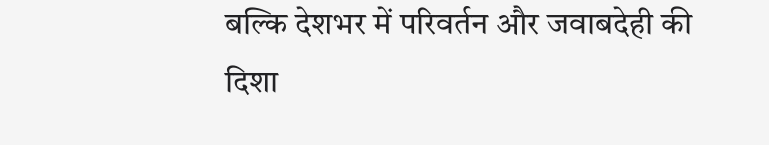बल्कि देशभर में परिवर्तन और जवाबदेही की दिशा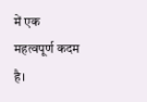में एक महत्वपूर्ण कदम है।